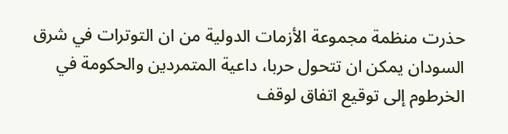حذرت منظمة مجموعة الأزمات الدولية من ان التوترات في شرق السودان يمكن ان تتحول حربا، داعية المتمردين والحكومة في الخرطوم إلى توقيع اتفاق لوقف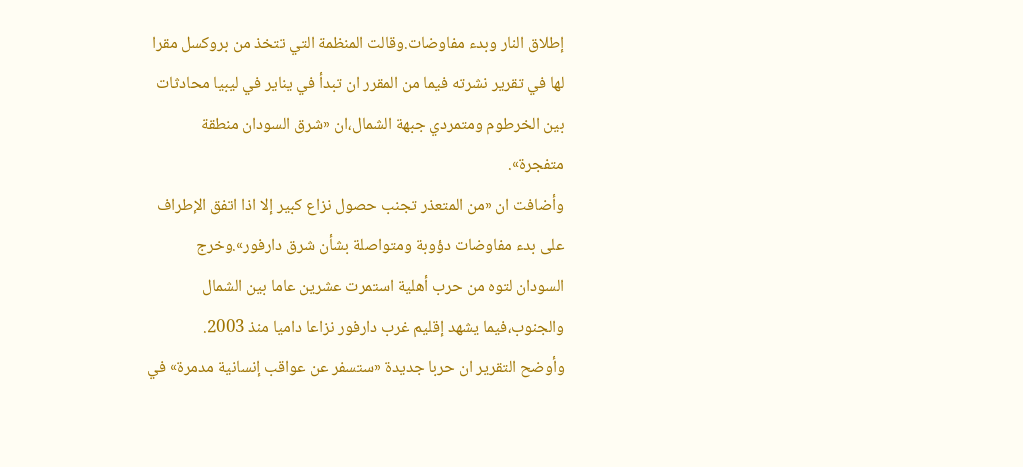إطلاق النار وبدء مفاوضات.وقالت المنظمة التي تتخذ من بروكسل مقرا لها في تقرير نشرته فيما من المقرر ان تبدأ في يناير في ليبيا محادثات بين الخرطوم ومتمردي جبهة الشمال،ان «شرق السودان منطقة متفجرة».
وأضافت ان «من المتعذر تجنب حصول نزاع كبير إلا اذا اتفق الإطراف على بدء مفاوضات دؤوبة ومتواصلة بشأن شرق دارفور».وخرج السودان لتوه من حرب أهلية استمرت عشرين عاما بين الشمال والجنوب،فيما يشهد إقليم غرب دارفور نزاعا داميا منذ 2003.
وأوضح التقرير ان حربا جديدة «ستسفر عن عواقب إنسانية مدمرة» في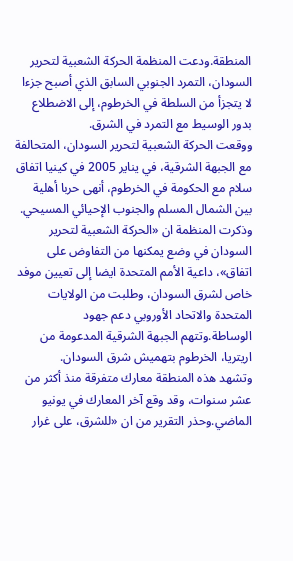المنطقة.ودعت المنظمة الحركة الشعبية لتحرير السودان، التمرد الجنوبي السابق الذي أصبح جزءا لا يتجزأ من السلطة في الخرطوم، إلى الاضطلاع بدور الوسيط مع التمرد في الشرق.
ووقعت الحركة الشعبية لتحرير السودان، المتحالفة مع الجبهة الشرقية، في يناير 2005 في كينيا اتفاق سلام مع الحكومة في الخرطوم، أنهى حربا أهلية بين الشمال المسلم والجنوب الإحيائي المسيحي.
وذكرت المنظمة ان «الحركة الشعبية لتحرير السودان في وضع يمكنها من التفاوض على اتفاق»، داعية الأمم المتحدة ايضا إلى تعيين موفد خاص لشرق السودان، وطلبت من الولايات المتحدة والاتحاد الأوروبي دعم جهود الوساطة.وتتهم الجبهة الشرقية المدعومة من اريتريا، الخرطوم بتهميش شرق السودان.
وتشهد هذه المنطقة معارك متفرقة منذ أكثر من عشر سنوات، وقد وقع آخر المعارك في يونيو الماضي.وحذر التقرير من ان «للشرق، على غرار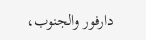دارفور والجنوب،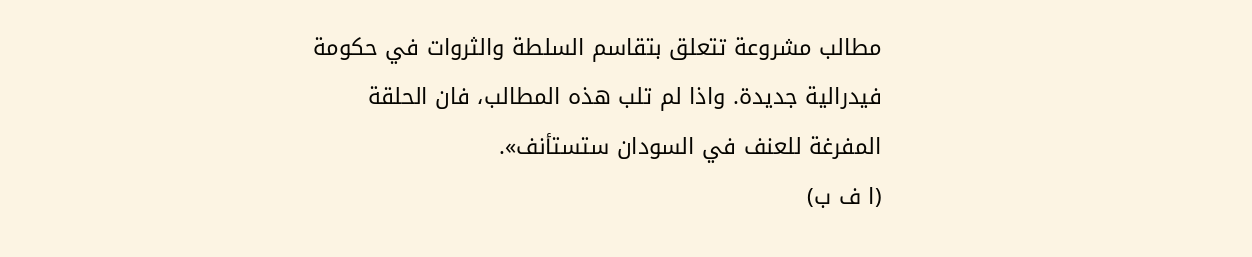مطالب مشروعة تتعلق بتقاسم السلطة والثروات في حكومة فيدرالية جديدة. واذا لم تلب هذه المطالب، فان الحلقة المفرغة للعنف في السودان ستستأنف».
(ا ف ب)